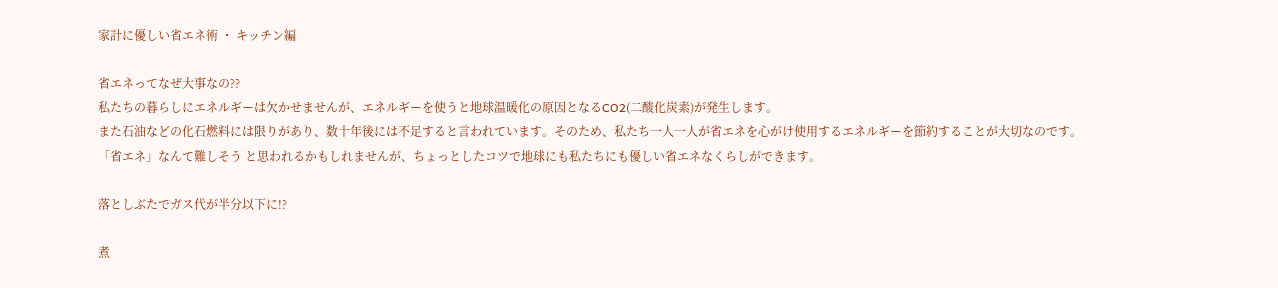家計に優しい省エネ術 ・ キッチン編

省エネってなぜ大事なの??
私たちの暮らしにエネルギーは欠かせませんが、エネルギーを使うと地球温暖化の原因となるCO2(二酸化炭素)が発生します。
また石油などの化石燃料には限りがあり、数十年後には不足すると言われています。そのため、私たち一人一人が省エネを心がけ使用するエネルギーを節約することが大切なのです。
「省エネ」なんて難しそう と思われるかもしれませんが、ちょっとしたコツで地球にも私たちにも優しい省エネなくらしができます。

落としぶたでガス代が半分以下に!?

煮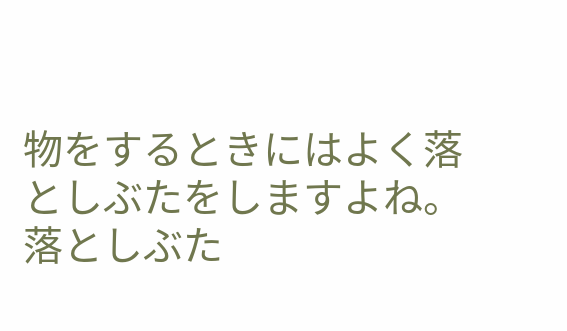物をするときにはよく落としぶたをしますよね。落としぶた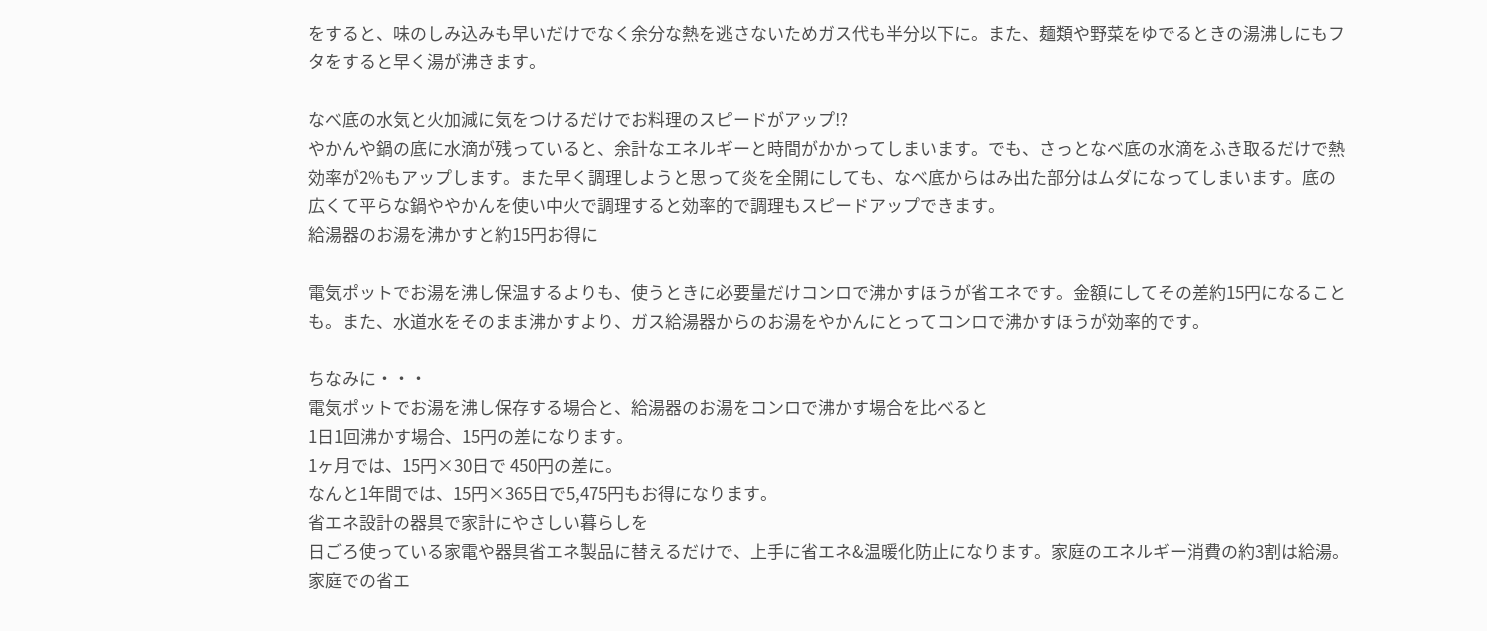をすると、味のしみ込みも早いだけでなく余分な熱を逃さないためガス代も半分以下に。また、麺類や野菜をゆでるときの湯沸しにもフタをすると早く湯が沸きます。

なべ底の水気と火加減に気をつけるだけでお料理のスピードがアップ!?
やかんや鍋の底に水滴が残っていると、余計なエネルギーと時間がかかってしまいます。でも、さっとなべ底の水滴をふき取るだけで熱効率が2%もアップします。また早く調理しようと思って炎を全開にしても、なべ底からはみ出た部分はムダになってしまいます。底の広くて平らな鍋ややかんを使い中火で調理すると効率的で調理もスピードアップできます。
給湯器のお湯を沸かすと約15円お得に

電気ポットでお湯を沸し保温するよりも、使うときに必要量だけコンロで沸かすほうが省エネです。金額にしてその差約15円になることも。また、水道水をそのまま沸かすより、ガス給湯器からのお湯をやかんにとってコンロで沸かすほうが効率的です。

ちなみに・・・
電気ポットでお湯を沸し保存する場合と、給湯器のお湯をコンロで沸かす場合を比べると
1日1回沸かす場合、15円の差になります。
1ヶ月では、15円×30日で 450円の差に。
なんと1年間では、15円×365日で5,475円もお得になります。
省エネ設計の器具で家計にやさしい暮らしを
日ごろ使っている家電や器具省エネ製品に替えるだけで、上手に省エネ&温暖化防止になります。家庭のエネルギー消費の約3割は給湯。家庭での省エ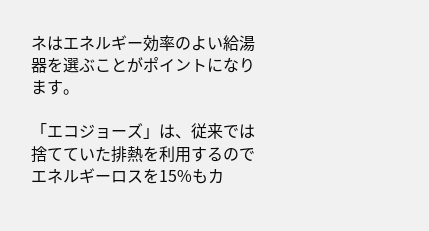ネはエネルギー効率のよい給湯器を選ぶことがポイントになります。

「エコジョーズ」は、従来では捨てていた排熱を利用するのでエネルギーロスを15%もカ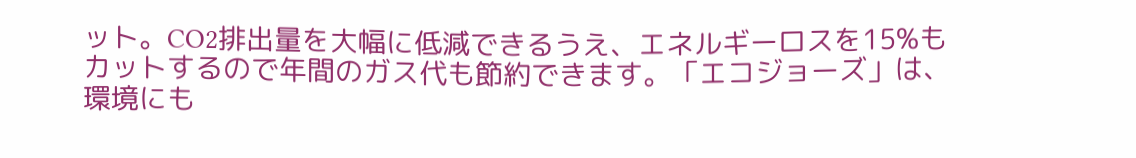ット。CO2排出量を大幅に低減できるうえ、エネルギーロスを15%もカットするので年間のガス代も節約できます。「エコジョーズ」は、環境にも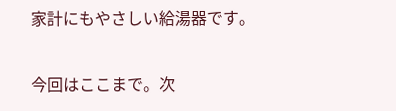家計にもやさしい給湯器です。

今回はここまで。次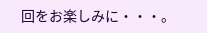回をお楽しみに・・・。